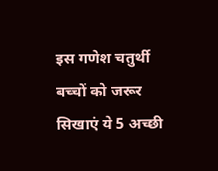इस गणेश चतुर्थी बच्चों को जरूर सिखाएं ये 5 अच्छी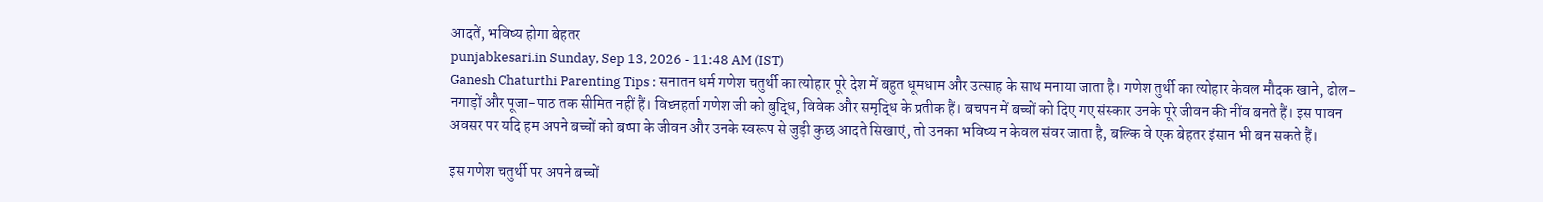आदतें, भविष्य होगा बेहतर
punjabkesari.in Sunday, Sep 13, 2026 - 11:48 AM (IST)
Ganesh Chaturthi Parenting Tips : सनातन धर्म गणेश चतुर्थी का त्योहार पूरे देश में बहुत धूमधाम और उत्साह के साथ मनाया जाता है। गणेश तुर्थी का त्योहार केवल मौदक खाने, ढोल-नगाड़ों और पूजा-पाठ तक सीमित नहीं हैं। विघ्नहर्ता गणेश जी को बुद्धि, विवेक और समृद्धि के प्रतीक हैं। बचपन में बच्चों को दिए गए संस्कार उनके पूरे जीवन की नींव बनते हैं। इस पावन अवसर पर यदि हम अपने बच्चों को बप्पा के जीवन और उनके स्वरूप से जुड़ी कुछ आदते सिखाएं, तो उनका भविष्य न केवल संवर जाता है, बल्कि वे एक बेहतर इंसान भी बन सकते हैं।

इस गणेश चतुर्थी पर अपने बच्चों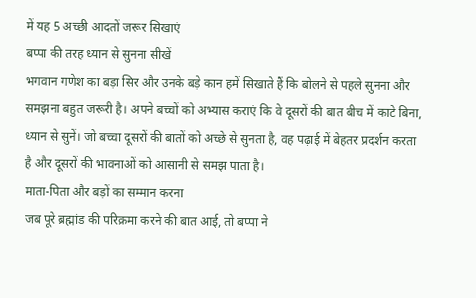में यह 5 अच्छी आदतों जरूर सिखाएं
बप्पा की तरह ध्यान से सुनना सीखें
भगवान गणेश का बड़ा सिर और उनके बड़े कान हमें सिखाते हैं कि बोलने से पहले सुनना और समझना बहुत जरूरी है। अपने बच्चों को अभ्यास कराएं कि वे दूसरों की बात बीच में काटे बिना, ध्यान से सुनें। जो बच्चा दूसरों की बातों को अच्छे से सुनता है, वह पढ़ाई में बेहतर प्रदर्शन करता है और दूसरों की भावनाओं को आसानी से समझ पाता है।
माता-पिता और बड़ों का सम्मान करना
जब पूरे ब्रह्मांड की परिक्रमा करने की बात आई, तो बप्पा ने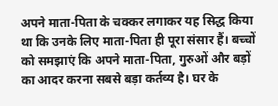अपने माता-पिता के चक्कर लगाकर यह सिद्ध किया था कि उनके लिए माता-पिता ही पूरा संसार हैं। बच्चों को समझाएं कि अपने माता-पिता, गुरुओं और बड़ों का आदर करना सबसे बड़ा कर्तव्य है। घर के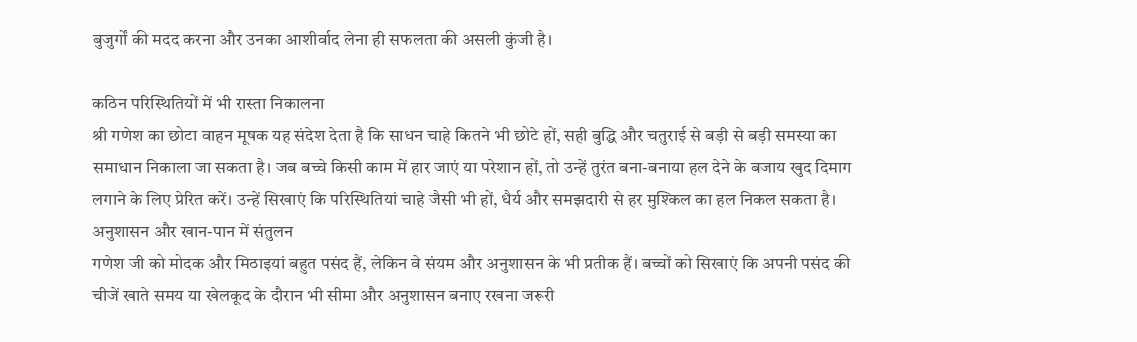बुजुर्गों की मदद करना और उनका आशीर्वाद लेना ही सफलता की असली कुंजी है।

कठिन परिस्थितियों में भी रास्ता निकालना
श्री गणेश का छोटा वाहन मूषक यह संदेश देता है कि साधन चाहे कितने भी छोटे हों, सही बुद्धि और चतुराई से बड़ी से बड़ी समस्या का समाधान निकाला जा सकता है। जब बच्चे किसी काम में हार जाएं या परेशान हों, तो उन्हें तुरंत बना-बनाया हल देने के बजाय खुद दिमाग लगाने के लिए प्रेरित करें। उन्हें सिखाएं कि परिस्थितियां चाहे जैसी भी हों, धैर्य और समझदारी से हर मुश्किल का हल निकल सकता है।
अनुशासन और खान-पान में संतुलन
गणेश जी को मोदक और मिठाइयां बहुत पसंद हैं, लेकिन वे संयम और अनुशासन के भी प्रतीक हैं। बच्चों को सिखाएं कि अपनी पसंद की चीजें खाते समय या खेलकूद के दौरान भी सीमा और अनुशासन बनाए रखना जरूरी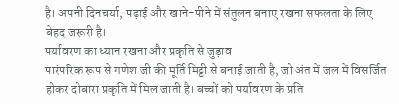है। अपनी दिनचर्या, पढ़ाई और खाने-पीने में संतुलन बनाए रखना सफलता के लिए बेहद जरूरी है।
पर्यावरण का ध्यान रखना और प्रकृति से जुड़ाव
पारंपरिक रूप से गणेश जी की मूर्ति मिट्टी से बनाई जाती है, जो अंत में जल में विसर्जित होकर दोबारा प्रकृति में मिल जाती है। बच्चों को पर्यावरण के प्रति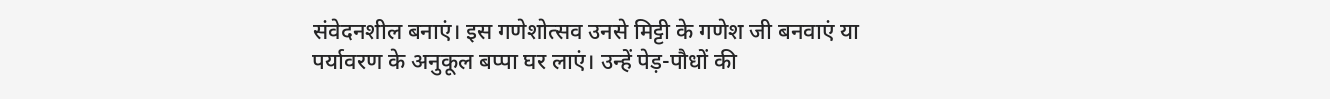संवेदनशील बनाएं। इस गणेशोत्सव उनसे मिट्टी के गणेश जी बनवाएं या पर्यावरण के अनुकूल बप्पा घर लाएं। उन्हें पेड़-पौधों की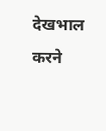देखभाल करने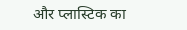और प्लास्टिक का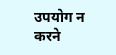उपयोग न करने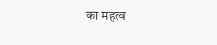का महत्व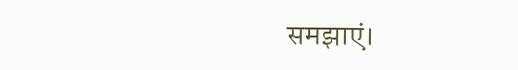समझाएं।